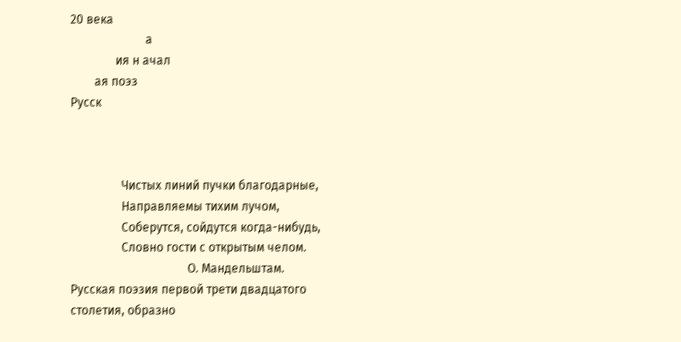20 века
                         а
               ия н ачал
        ая поэз
Русск



                 Чистых линий пучки благодарные,
                 Направляемы тихим лучом,
                 Соберутся, сойдутся когда-нибудь,
                 Словно гости с открытым челом.
                                       О. Мандельштам.
Русская поэзия первой трети двадцатого столетия, образно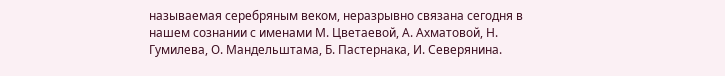называемая серебряным веком, неразрывно связана сегодня в
нашем сознании с именами М. Цветаевой, А. Ахматовой, Н.
Гумилева, О. Мандельштама, Б. Пастернака, И. Северянина.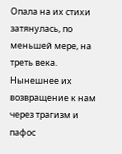Опала на их стихи затянулась, по меньшей мере, на треть века.
Нынешнее их возвращение к нам через трагизм и пафос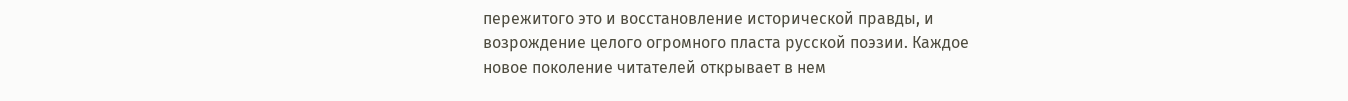пережитого это и восстановление исторической правды, и
возрождение целого огромного пласта русской поэзии. Каждое
новое поколение читателей открывает в нем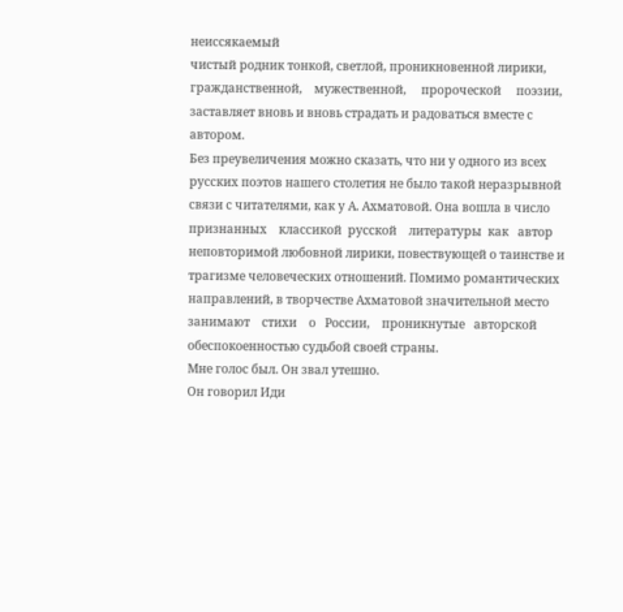неиссякаемый
чистый родник тонкой, светлой, проникновенной лирики,
гражданственной,    мужественной,     пророческой     поэзии,
заставляет вновь и вновь страдать и радоваться вместе с
автором.
Без преувеличения можно сказать, что ни у одного из всех
русских поэтов нашего столетия не было такой неразрывной
связи с читателями, как у А. Ахматовой. Она вошла в число
признанных    классикой  русской    литературы  как   автор
неповторимой любовной лирики, повествующей о таинстве и
трагизме человеческих отношений. Помимо романтических
направлений, в творчестве Ахматовой значительной место
занимают    стихи    о   России,    проникнутые   авторской
обеспокоенностью судьбой своей страны.
Мне голос был. Он звал утешно.
Он говорил Иди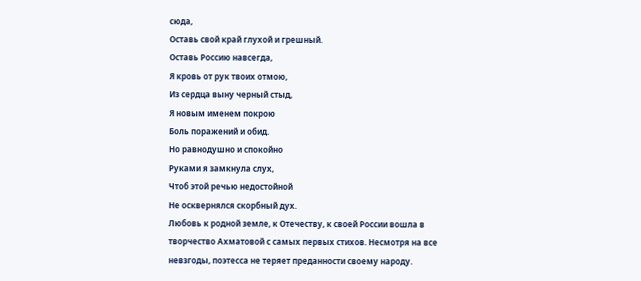сюда,
Оставь свой край глухой и грешный.
Оставь Россию навсегда,
Я кровь от рук твоих отмою,
Из сердца выну черный стыд,
Я новым именем покрою
Боль поражений и обид.
Но равнодушно и спокойно
Руками я замкнула слух,
Чтоб этой речью недостойной
Не осквернялся скорбный дух.
Любовь к родной земле, к Отечеству, к своей России вошла в
творчество Ахматовой с самых первых стихов. Несмотря на все
невзгоды, поэтесса не теряет преданности своему народу.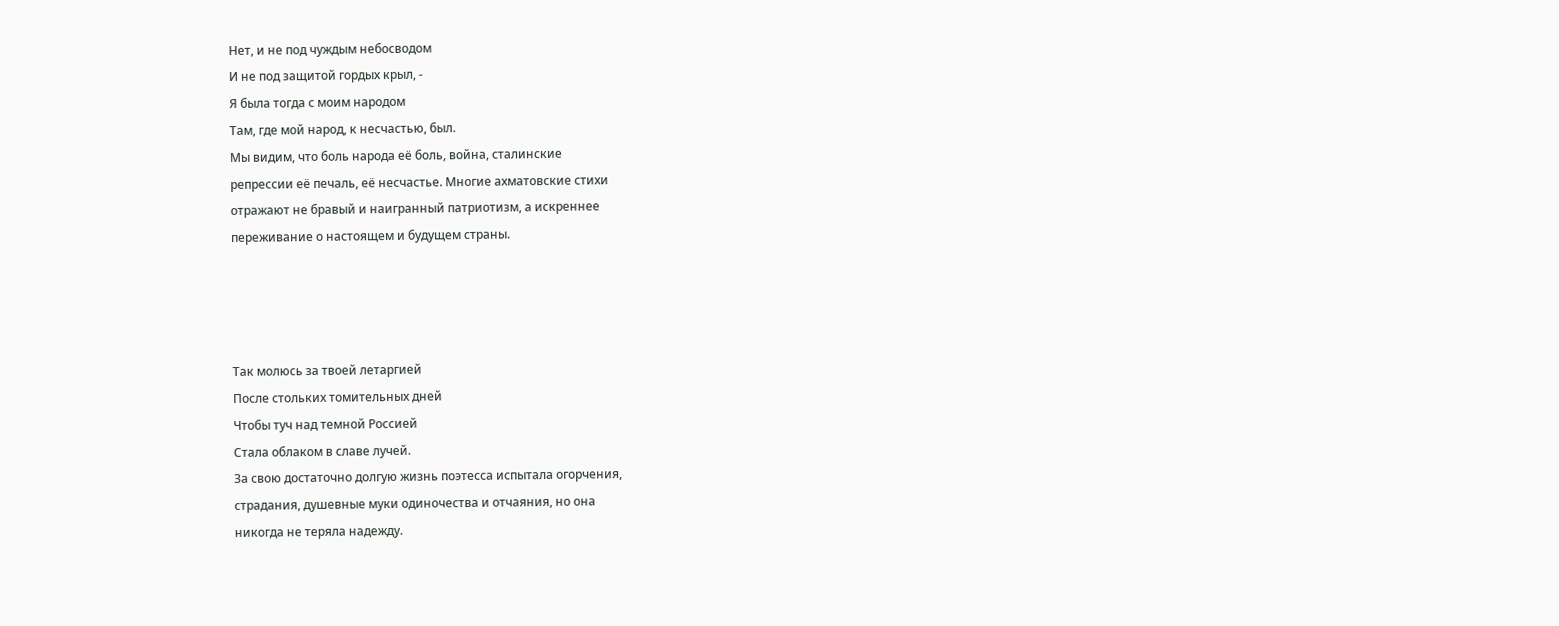Нет, и не под чуждым небосводом
И не под защитой гордых крыл, -
Я была тогда с моим народом
Там, где мой народ, к несчастью, был.
Мы видим, что боль народа её боль, война, сталинские
репрессии её печаль, её несчастье. Многие ахматовские стихи
отражают не бравый и наигранный патриотизм, а искреннее
переживание о настоящем и будущем страны.




Так молюсь за твоей летаргией
После стольких томительных дней
Чтобы туч над темной Россией
Стала облаком в славе лучей.
За свою достаточно долгую жизнь поэтесса испытала огорчения,
страдания, душевные муки одиночества и отчаяния, но она
никогда не теряла надежду.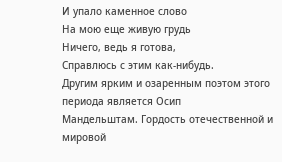И упало каменное слово
На мою еще живую грудь
Ничего, ведь я готова,
Справлюсь с этим как-нибудь.
Другим ярким и озаренным поэтом этого периода является Осип
Мандельштам. Гордость отечественной и мировой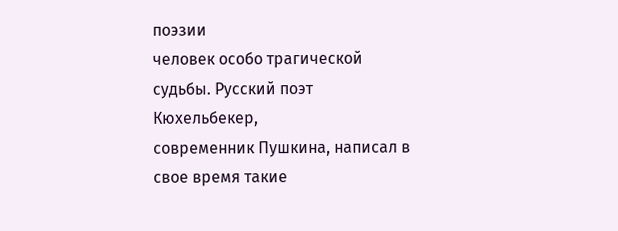поэзии
человек особо трагической судьбы. Русский поэт Кюхельбекер,
современник Пушкина, написал в свое время такие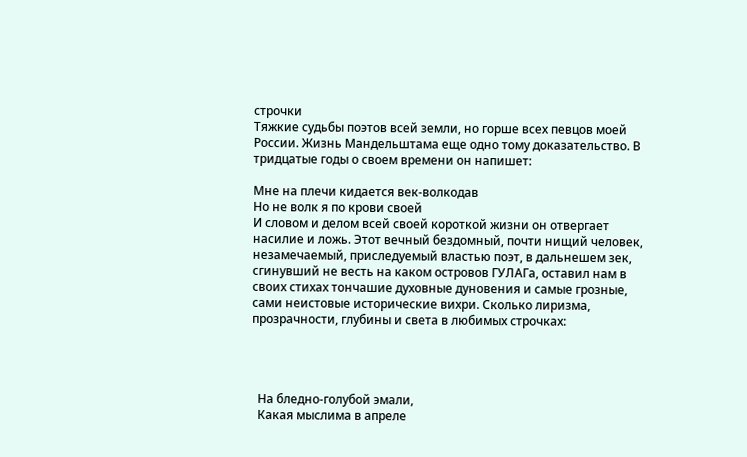строчки
Тяжкие судьбы поэтов всей земли, но горше всех певцов моей
России. Жизнь Мандельштама еще одно тому доказательство. В
тридцатые годы о своем времени он напишет:

Мне на плечи кидается век-волкодав
Но не волк я по крови своей
И словом и делом всей своей короткой жизни он отвергает
насилие и ложь. Этот вечный бездомный, почти нищий человек,
незамечаемый, приследуемый властью поэт, в дальнешем зек,
сгинувший не весть на каком островов ГУЛАГа, оставил нам в
своих стихах тончашие духовные дуновения и самые грозные,
сами неистовые исторические вихри. Сколько лиризма,
прозрачности, глубины и света в любимых строчках:




  На бледно-голубой эмали,
  Какая мыслима в апреле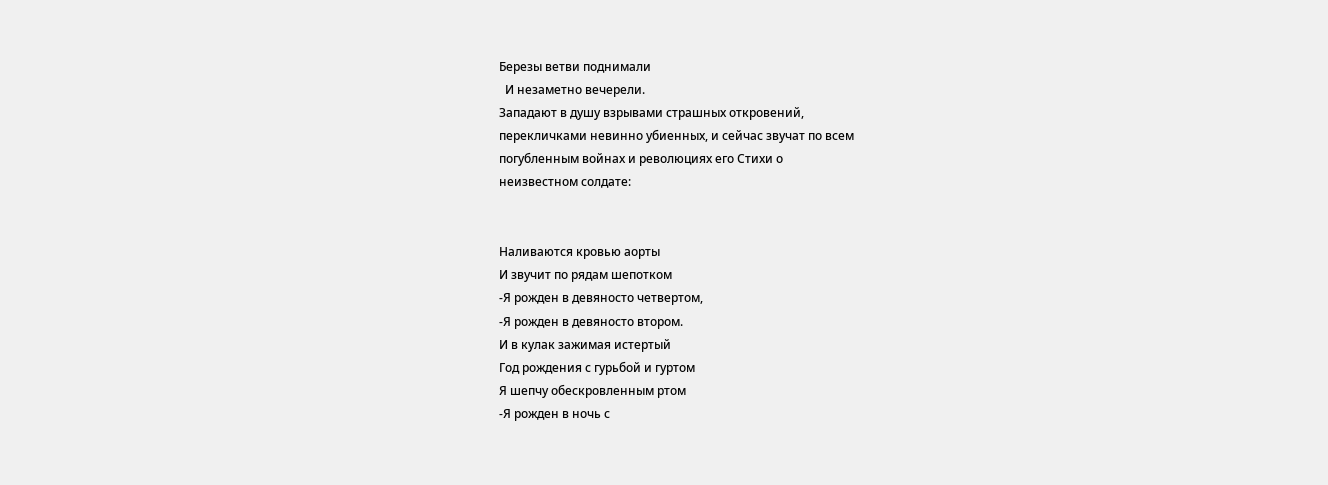Березы ветви поднимали
  И незаметно вечерели.
Западают в душу взрывами страшных откровений,
перекличками невинно убиенных, и сейчас звучат по всем
погубленным войнах и революциях его Стихи о
неизвестном солдате:


Наливаются кровью аорты
И звучит по рядам шепотком
-Я рожден в девяносто четвертом,
-Я рожден в девяносто втором.
И в кулак зажимая истертый
Год рождения с гурьбой и гуртом
Я шепчу обескровленным ртом
-Я рожден в ночь с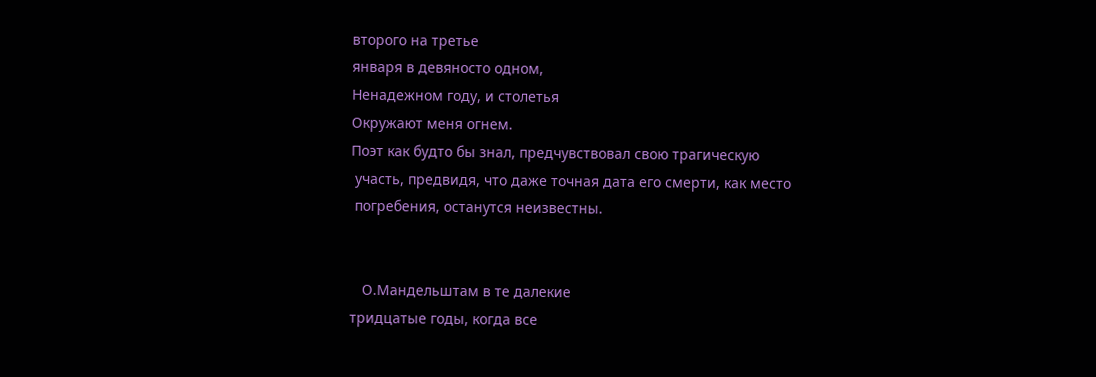второго на третье
января в девяносто одном,
Ненадежном году, и столетья
Окружают меня огнем.
Поэт как будто бы знал, предчувствовал свою трагическую
 участь, предвидя, что даже точная дата его смерти, как место
 погребения, останутся неизвестны.


   О.Мандельштам в те далекие
тридцатые годы, когда все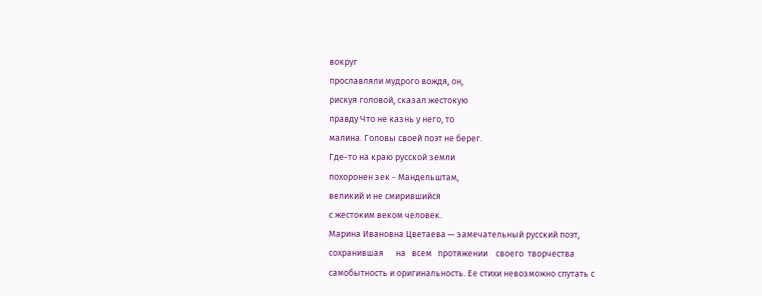вокруг
прославляли мудрого вождя, он,
рискуя головой, сказал жестокую
правду Что не казнь у него, то
малина. Головы своей поэт не берег.
Где-то на краю русской земли
похоронен зек - Мандельштам,
великий и не смирившийся
с жестоким веком человек.
Марина Ивановна Цветаева — замечательный русский поэт,
сохранившая      на   всем   протяжении    своего  творчества
самобытность и оригинальность. Ее стихи невозможно спутать с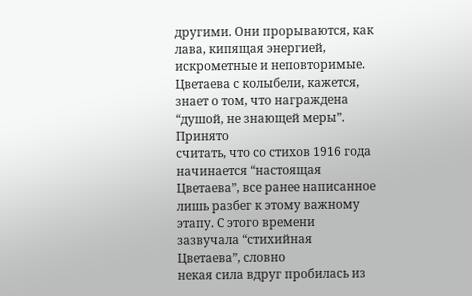другими. Они прорываются, как лава, кипящая энергией,
искрометные и неповторимые. Цветаева с колыбели, кажется,
знает о том, что награждена “душой, не знающей меры”. Принято
считать, что со стихов 1916 года начинается “настоящая
Цветаева”, все ранее написанное лишь разбег к этому важному
этапу. С этого времени зазвучала “стихийная Цветаева”, словно
некая сила вдруг пробилась из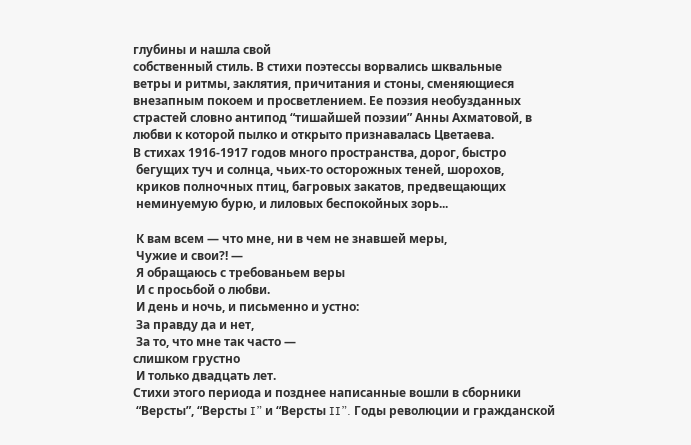глубины и нашла свой
собственный стиль. В стихи поэтессы ворвались шквальные
ветры и ритмы, заклятия, причитания и стоны, сменяющиеся
внезапным покоем и просветлением. Ее поэзия необузданных
страстей словно антипод “тишайшей поэзии” Анны Ахматовой, в
любви к которой пылко и открыто признавалась Цветаева.
В стихах 1916-1917 годов много пространства, дорог, быстро
 бегущих туч и солнца, чьих-то осторожных теней, шорохов,
 криков полночных птиц, багровых закатов, предвещающих
 неминуемую бурю, и лиловых беспокойных зорь...

 К вам всем — что мне, ни в чем не знавшей меры,
 Чужие и свои?! —
 Я обращаюсь с требованьем веры
 И с просьбой о любви.
 И день и ночь, и письменно и устно:
 За правду да и нет,
 За то, что мне так часто —
слишком грустно
 И только двадцать лет.
Стихи этого периода и позднее написанные вошли в сборники
 “Версты”, “Версты I” и “Версты II”. Годы революции и гражданской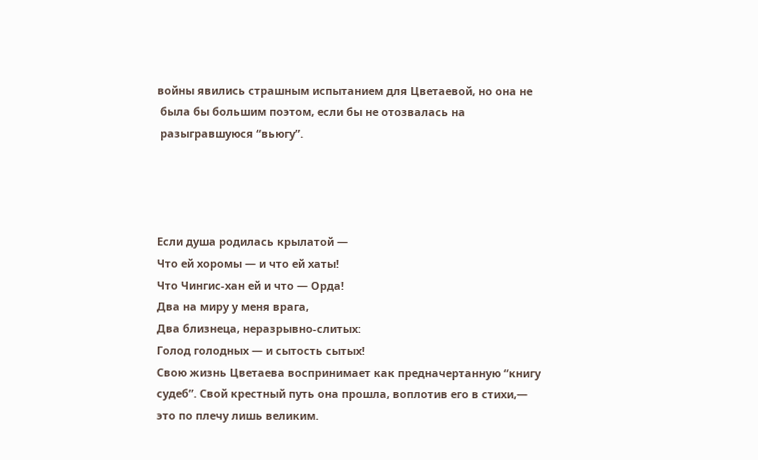войны явились страшным испытанием для Цветаевой, но она не
 была бы большим поэтом, если бы не отозвалась на
 разыгравшуюся “вьюгу”.




Если душа родилась крылатой —
Что ей хоромы — и что ей хаты!
Что Чингис-хан ей и что — Орда!
Два на миру у меня врага,
Два близнеца, неразрывно-слитых:
Голод голодных — и сытость сытых!
Свою жизнь Цветаева воспринимает как предначертанную “книгу
судеб”. Свой крестный путь она прошла, воплотив его в стихи,—
это по плечу лишь великим.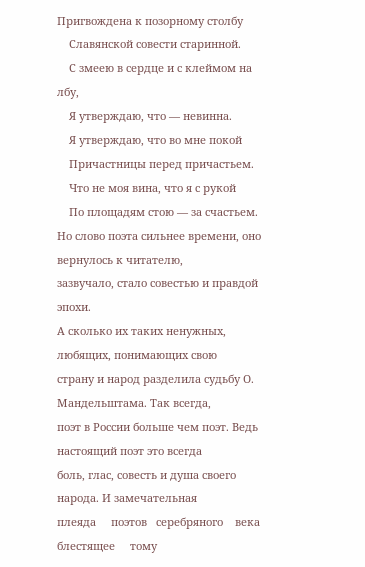Пригвождена к позорному столбу
    Славянской совести старинной.
    С змеею в сердце и с клеймом на лбу,
    Я утверждаю, что — невинна.
    Я утверждаю, что во мне покой
    Причастницы перед причастьем.
    Что не моя вина, что я с рукой
    По площадям стою — за счастьем.
Но слово поэта сильнее времени, оно вернулось к читателю,
зазвучало, стало совестью и правдой эпохи.
А сколько их таких ненужных, любящих, понимающих свою
страну и народ разделила судьбу О. Мандельштама. Так всегда,
поэт в России больше чем поэт. Ведь настоящий поэт это всегда
боль, глас, совесть и душа своего народа. И замечательная
плеяда     поэтов   серебряного    века    блестящее     тому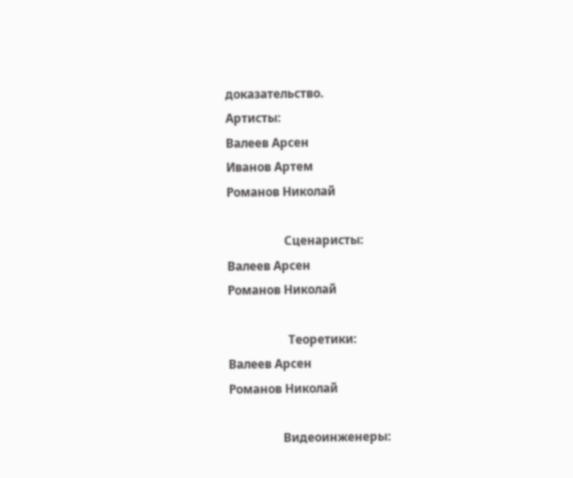доказательство.
Артисты:
Валеев Арсен
Иванов Артем
Романов Николай

                   Сценаристы:
Валеев Арсен
Романов Николай

                    Теоретики:
Валеев Арсен
Романов Николай

                  Видеоинженеры: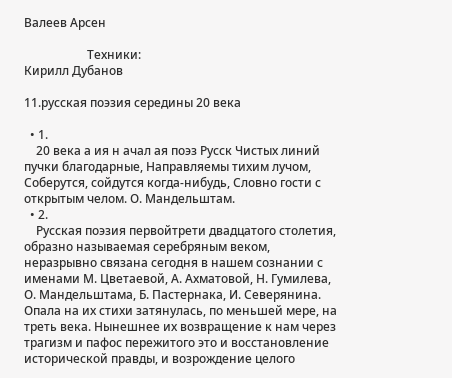Валеев Арсен

                     Техники:
Кирилл Дубанов

11.русская поэзия середины 20 века

  • 1.
    20 века а ия н ачал ая поэз Русск Чистых линий пучки благодарные, Направляемы тихим лучом, Соберутся, сойдутся когда-нибудь, Словно гости с открытым челом. О. Мандельштам.
  • 2.
    Русская поэзия первойтрети двадцатого столетия, образно называемая серебряным веком, неразрывно связана сегодня в нашем сознании с именами М. Цветаевой, А. Ахматовой, Н. Гумилева, О. Мандельштама, Б. Пастернака, И. Северянина. Опала на их стихи затянулась, по меньшей мере, на треть века. Нынешнее их возвращение к нам через трагизм и пафос пережитого это и восстановление исторической правды, и возрождение целого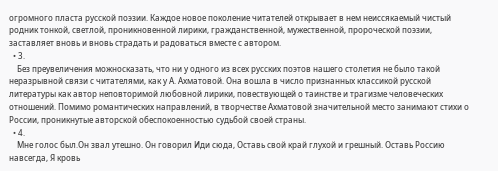огромного пласта русской поэзии. Каждое новое поколение читателей открывает в нем неиссякаемый чистый родник тонкой, светлой, проникновенной лирики, гражданственной, мужественной, пророческой поэзии, заставляет вновь и вновь страдать и радоваться вместе с автором.
  • 3.
    Без преувеличения можносказать, что ни у одного из всех русских поэтов нашего столетия не было такой неразрывной связи с читателями, как у А. Ахматовой. Она вошла в число признанных классикой русской литературы как автор неповторимой любовной лирики, повествующей о таинстве и трагизме человеческих отношений. Помимо романтических направлений, в творчестве Ахматовой значительной место занимают стихи о России, проникнутые авторской обеспокоенностью судьбой своей страны.
  • 4.
    Мне голос был.Он звал утешно. Он говорил Иди сюда, Оставь свой край глухой и грешный. Оставь Россию навсегда, Я кровь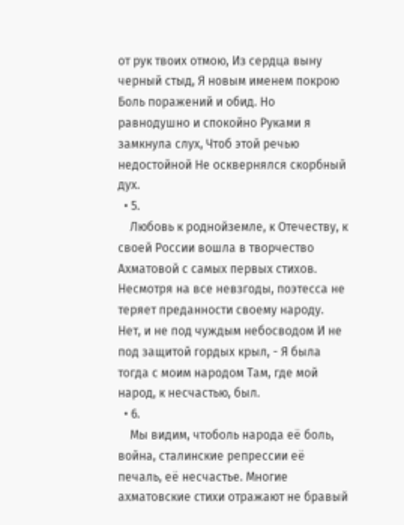от рук твоих отмою, Из сердца выну черный стыд, Я новым именем покрою Боль поражений и обид. Но равнодушно и спокойно Руками я замкнула слух, Чтоб этой речью недостойной Не осквернялся скорбный дух.
  • 5.
    Любовь к роднойземле, к Отечеству, к своей России вошла в творчество Ахматовой с самых первых стихов. Несмотря на все невзгоды, поэтесса не теряет преданности своему народу. Нет, и не под чуждым небосводом И не под защитой гордых крыл, - Я была тогда с моим народом Там, где мой народ, к несчастью, был.
  • 6.
    Мы видим, чтоболь народа её боль, война, сталинские репрессии её печаль, её несчастье. Многие ахматовские стихи отражают не бравый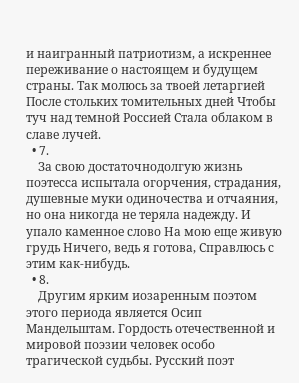и наигранный патриотизм, а искреннее переживание о настоящем и будущем страны. Так молюсь за твоей летаргией После стольких томительных дней Чтобы туч над темной Россией Стала облаком в славе лучей.
  • 7.
    За свою достаточнодолгую жизнь поэтесса испытала огорчения, страдания, душевные муки одиночества и отчаяния, но она никогда не теряла надежду. И упало каменное слово На мою еще живую грудь Ничего, ведь я готова, Справлюсь с этим как-нибудь.
  • 8.
    Другим ярким иозаренным поэтом этого периода является Осип Мандельштам. Гордость отечественной и мировой поэзии человек особо трагической судьбы. Русский поэт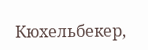Кюхельбекер,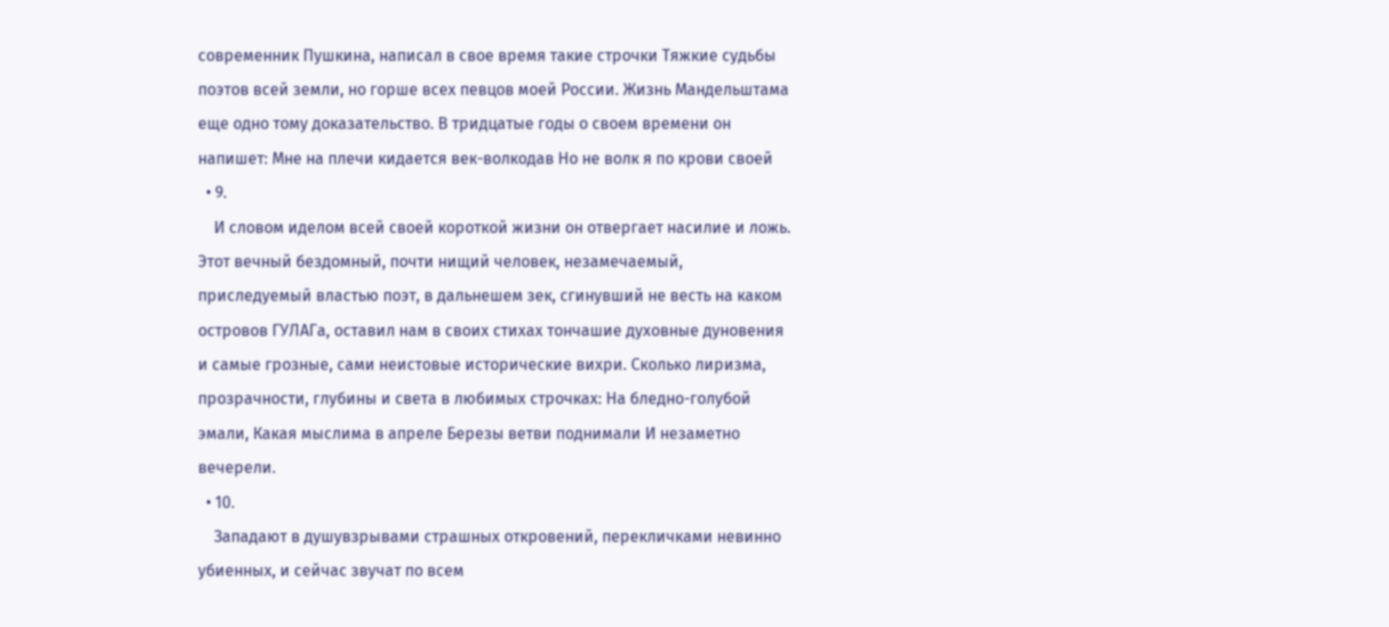современник Пушкина, написал в свое время такие строчки Тяжкие судьбы поэтов всей земли, но горше всех певцов моей России. Жизнь Мандельштама еще одно тому доказательство. В тридцатые годы о своем времени он напишет: Мне на плечи кидается век-волкодав Но не волк я по крови своей
  • 9.
    И словом иделом всей своей короткой жизни он отвергает насилие и ложь. Этот вечный бездомный, почти нищий человек, незамечаемый, приследуемый властью поэт, в дальнешем зек, сгинувший не весть на каком островов ГУЛАГа, оставил нам в своих стихах тончашие духовные дуновения и самые грозные, сами неистовые исторические вихри. Сколько лиризма, прозрачности, глубины и света в любимых строчках: На бледно-голубой эмали, Какая мыслима в апреле Березы ветви поднимали И незаметно вечерели.
  • 10.
    Западают в душувзрывами страшных откровений, перекличками невинно убиенных, и сейчас звучат по всем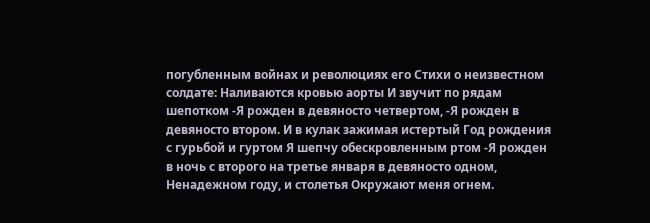погубленным войнах и революциях его Стихи о неизвестном солдате: Наливаются кровью аорты И звучит по рядам шепотком -Я рожден в девяносто четвертом, -Я рожден в девяносто втором. И в кулак зажимая истертый Год рождения с гурьбой и гуртом Я шепчу обескровленным ртом -Я рожден в ночь с второго на третье января в девяносто одном, Ненадежном году, и столетья Окружают меня огнем.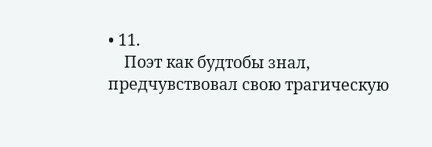• 11.
    Поэт как будтобы знал, предчувствовал свою трагическую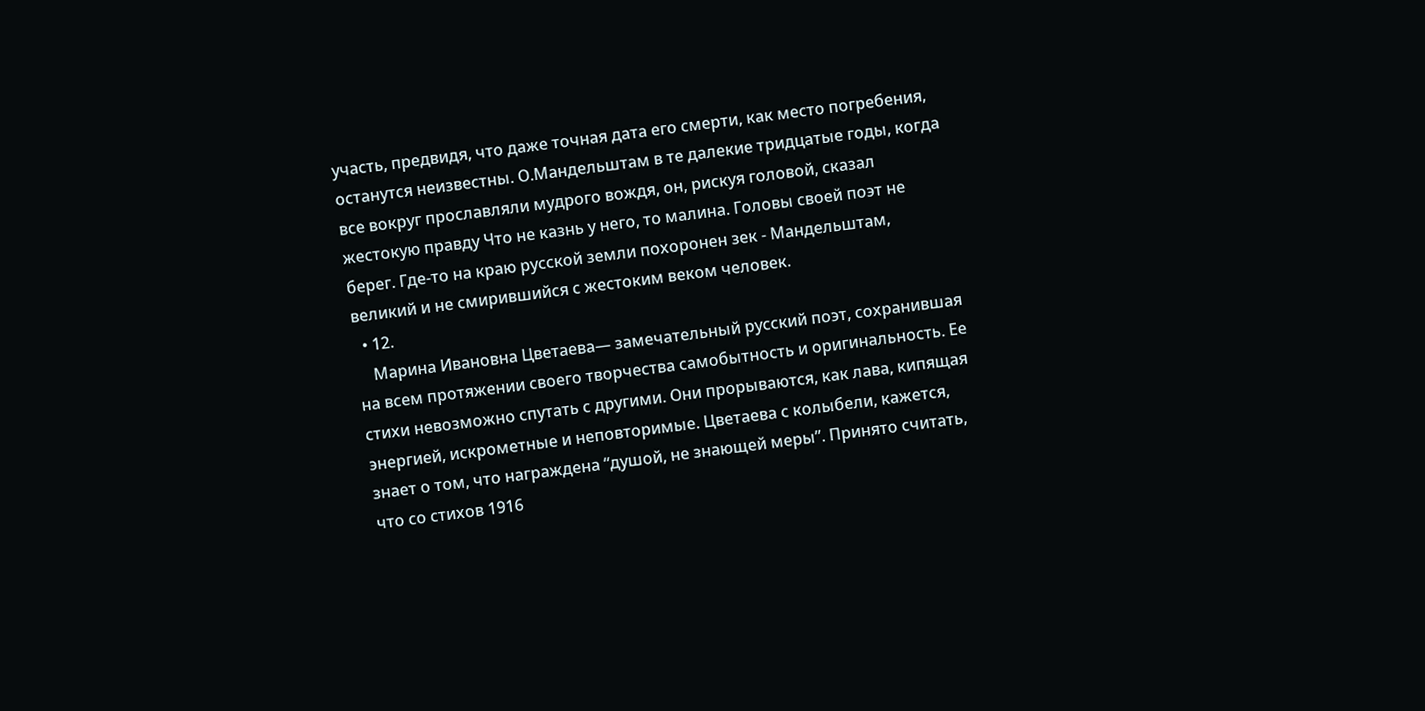участь, предвидя, что даже точная дата его смерти, как место погребения, останутся неизвестны. О.Мандельштам в те далекие тридцатые годы, когда все вокруг прославляли мудрого вождя, он, рискуя головой, сказал жестокую правду Что не казнь у него, то малина. Головы своей поэт не берег. Где-то на краю русской земли похоронен зек - Мандельштам, великий и не смирившийся с жестоким веком человек.
  • 12.
    Марина Ивановна Цветаева— замечательный русский поэт, сохранившая на всем протяжении своего творчества самобытность и оригинальность. Ее стихи невозможно спутать с другими. Они прорываются, как лава, кипящая энергией, искрометные и неповторимые. Цветаева с колыбели, кажется, знает о том, что награждена “душой, не знающей меры”. Принято считать, что со стихов 1916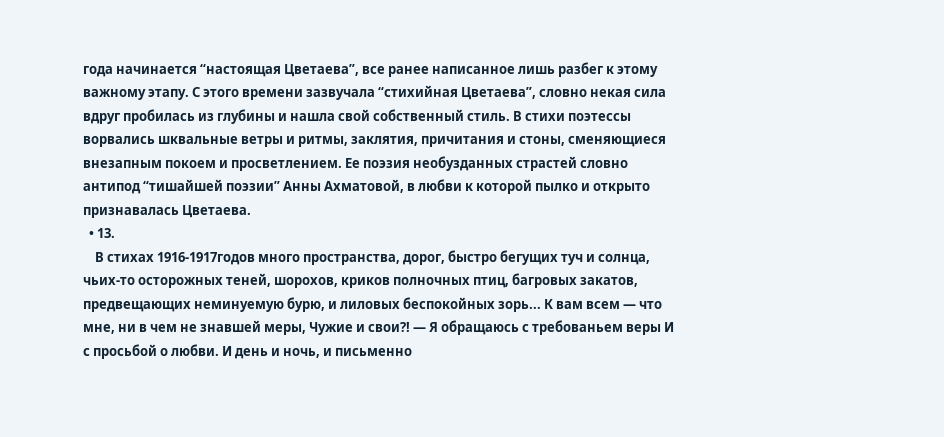года начинается “настоящая Цветаева”, все ранее написанное лишь разбег к этому важному этапу. С этого времени зазвучала “стихийная Цветаева”, словно некая сила вдруг пробилась из глубины и нашла свой собственный стиль. В стихи поэтессы ворвались шквальные ветры и ритмы, заклятия, причитания и стоны, сменяющиеся внезапным покоем и просветлением. Ее поэзия необузданных страстей словно антипод “тишайшей поэзии” Анны Ахматовой, в любви к которой пылко и открыто признавалась Цветаева.
  • 13.
    В стихах 1916-1917годов много пространства, дорог, быстро бегущих туч и солнца, чьих-то осторожных теней, шорохов, криков полночных птиц, багровых закатов, предвещающих неминуемую бурю, и лиловых беспокойных зорь... К вам всем — что мне, ни в чем не знавшей меры, Чужие и свои?! — Я обращаюсь с требованьем веры И с просьбой о любви. И день и ночь, и письменно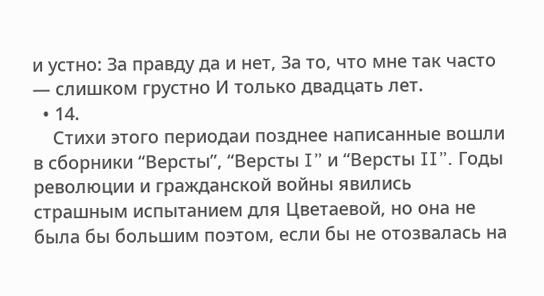и устно: За правду да и нет, За то, что мне так часто — слишком грустно И только двадцать лет.
  • 14.
    Стихи этого периодаи позднее написанные вошли в сборники “Версты”, “Версты I” и “Версты II”. Годы революции и гражданской войны явились страшным испытанием для Цветаевой, но она не была бы большим поэтом, если бы не отозвалась на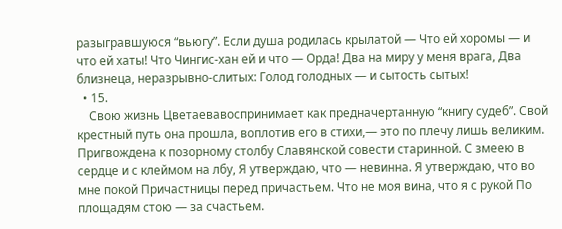разыгравшуюся “вьюгу”. Если душа родилась крылатой — Что ей хоромы — и что ей хаты! Что Чингис-хан ей и что — Орда! Два на миру у меня врага, Два близнеца, неразрывно-слитых: Голод голодных — и сытость сытых!
  • 15.
    Свою жизнь Цветаевавоспринимает как предначертанную “книгу судеб”. Свой крестный путь она прошла, воплотив его в стихи,— это по плечу лишь великим. Пригвождена к позорному столбу Славянской совести старинной. С змеею в сердце и с клеймом на лбу, Я утверждаю, что — невинна. Я утверждаю, что во мне покой Причастницы перед причастьем. Что не моя вина, что я с рукой По площадям стою — за счастьем.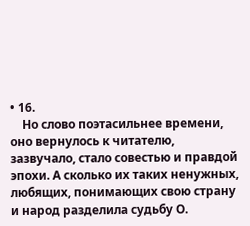• 16.
    Но слово поэтасильнее времени, оно вернулось к читателю, зазвучало, стало совестью и правдой эпохи. А сколько их таких ненужных, любящих, понимающих свою страну и народ разделила судьбу О.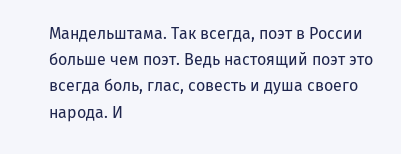Мандельштама. Так всегда, поэт в России больше чем поэт. Ведь настоящий поэт это всегда боль, глас, совесть и душа своего народа. И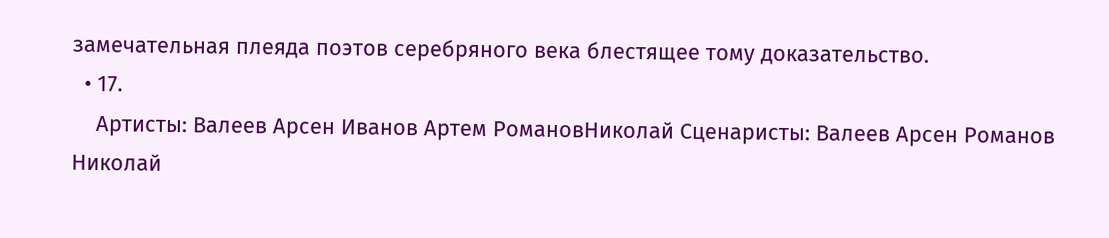замечательная плеяда поэтов серебряного века блестящее тому доказательство.
  • 17.
    Артисты: Валеев Арсен Иванов Артем РомановНиколай Сценаристы: Валеев Арсен Романов Николай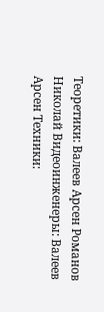Теоретики: Валеев Арсен Романов Николай Видеоинженеры: Валеев Арсен Техники: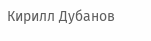Кирилл Дубанов